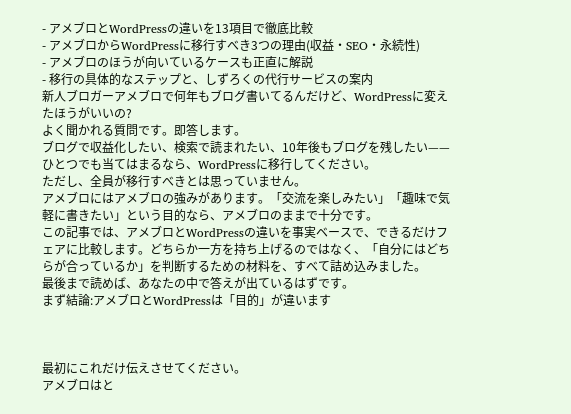- アメブロとWordPressの違いを13項目で徹底比較
- アメブロからWordPressに移行すべき3つの理由(収益・SEO・永続性)
- アメブロのほうが向いているケースも正直に解説
- 移行の具体的なステップと、しずろくの代行サービスの案内
新人ブロガーアメブロで何年もブログ書いてるんだけど、WordPressに変えたほうがいいの?
よく聞かれる質問です。即答します。
ブログで収益化したい、検索で読まれたい、10年後もブログを残したい——ひとつでも当てはまるなら、WordPressに移行してください。
ただし、全員が移行すべきとは思っていません。
アメブロにはアメブロの強みがあります。「交流を楽しみたい」「趣味で気軽に書きたい」という目的なら、アメブロのままで十分です。
この記事では、アメブロとWordPressの違いを事実ベースで、できるだけフェアに比較します。どちらか一方を持ち上げるのではなく、「自分にはどちらが合っているか」を判断するための材料を、すべて詰め込みました。
最後まで読めば、あなたの中で答えが出ているはずです。
まず結論:アメブロとWordPressは「目的」が違います



最初にこれだけ伝えさせてください。
アメブロはと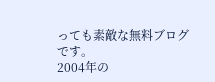っても素敵な無料ブログです。
2004年の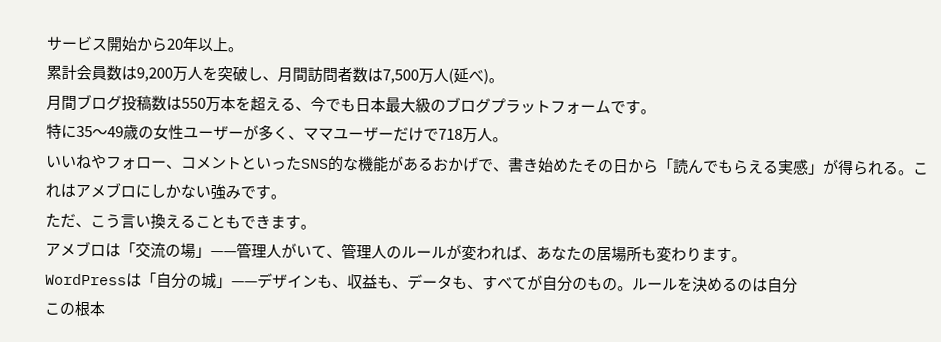サービス開始から20年以上。
累計会員数は9,200万人を突破し、月間訪問者数は7,500万人(延べ)。
月間ブログ投稿数は550万本を超える、今でも日本最大級のブログプラットフォームです。
特に35〜49歳の女性ユーザーが多く、ママユーザーだけで718万人。
いいねやフォロー、コメントといったSNS的な機能があるおかげで、書き始めたその日から「読んでもらえる実感」が得られる。これはアメブロにしかない強みです。
ただ、こう言い換えることもできます。
アメブロは「交流の場」——管理人がいて、管理人のルールが変われば、あなたの居場所も変わります。
WordPressは「自分の城」——デザインも、収益も、データも、すべてが自分のもの。ルールを決めるのは自分
この根本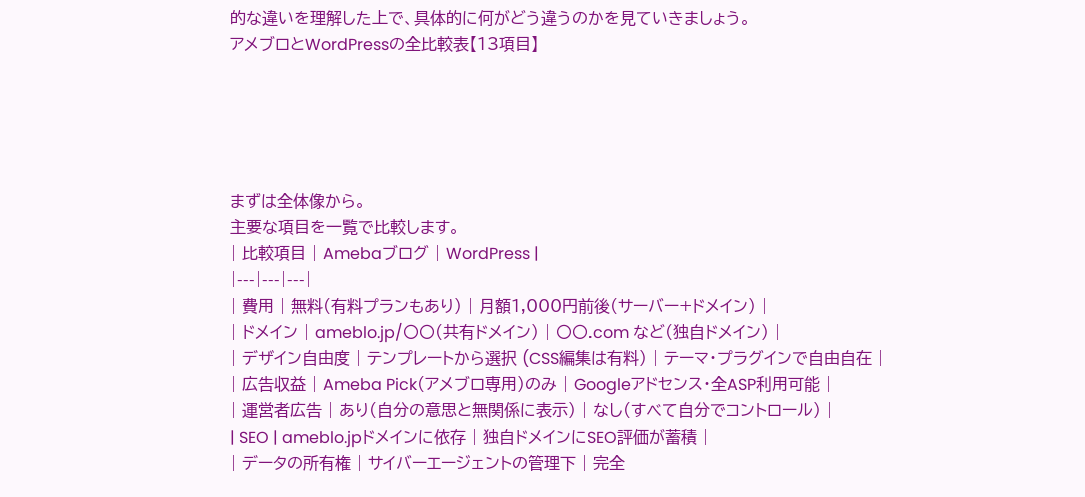的な違いを理解した上で、具体的に何がどう違うのかを見ていきましょう。
アメブロとWordPressの全比較表【13項目】





まずは全体像から。
主要な項目を一覧で比較します。
| 比較項目 | Amebaブログ | WordPress |
|---|---|---|
| 費用 | 無料(有料プランもあり) | 月額1,000円前後(サーバー+ドメイン) |
| ドメイン | ameblo.jp/〇〇(共有ドメイン) | 〇〇.com など(独自ドメイン) |
| デザイン自由度 | テンプレートから選択 (CSS編集は有料) | テーマ・プラグインで自由自在 |
| 広告収益 | Ameba Pick(アメブロ専用)のみ | Googleアドセンス・全ASP利用可能 |
| 運営者広告 | あり(自分の意思と無関係に表示) | なし(すべて自分でコントロール) |
| SEO | ameblo.jpドメインに依存 | 独自ドメインにSEO評価が蓄積 |
| データの所有権 | サイバーエージェントの管理下 | 完全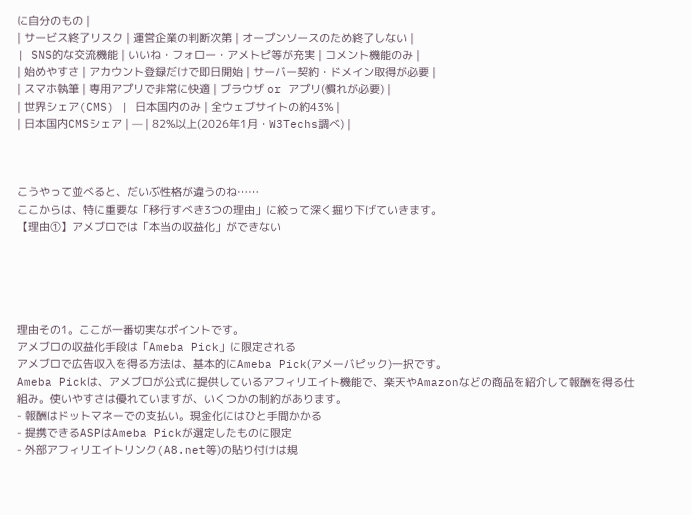に自分のもの |
| サービス終了リスク | 運営企業の判断次第 | オープンソースのため終了しない |
| SNS的な交流機能 | いいね・フォロー・アメトピ等が充実 | コメント機能のみ |
| 始めやすさ | アカウント登録だけで即日開始 | サーバー契約・ドメイン取得が必要 |
| スマホ執筆 | 専用アプリで非常に快適 | ブラウザ or アプリ(慣れが必要) |
| 世界シェア(CMS) | 日本国内のみ | 全ウェブサイトの約43% |
| 日本国内CMSシェア | — | 82%以上(2026年1月・W3Techs調べ) |



こうやって並べると、だいぶ性格が違うのね……
ここからは、特に重要な「移行すべき3つの理由」に絞って深く掘り下げていきます。
【理由①】アメブロでは「本当の収益化」ができない





理由その1。ここが一番切実なポイントです。
アメブロの収益化手段は「Ameba Pick」に限定される
アメブロで広告収入を得る方法は、基本的にAmeba Pick(アメーバピック)一択です。
Ameba Pickは、アメブロが公式に提供しているアフィリエイト機能で、楽天やAmazonなどの商品を紹介して報酬を得る仕組み。使いやすさは優れていますが、いくつかの制約があります。
- 報酬はドットマネーでの支払い。現金化にはひと手間かかる
- 提携できるASPはAmeba Pickが選定したものに限定
- 外部アフィリエイトリンク(A8.net等)の貼り付けは規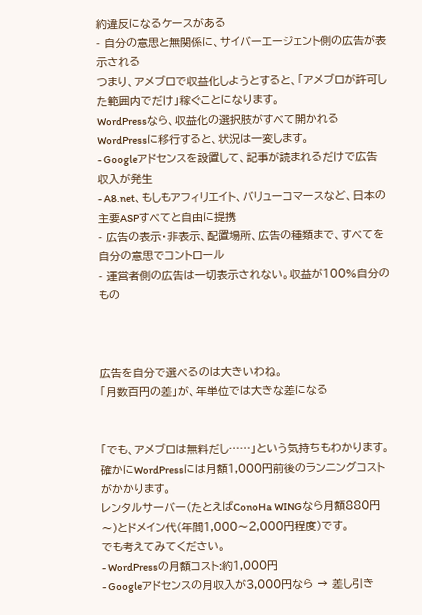約違反になるケースがある
- 自分の意思と無関係に、サイバーエージェント側の広告が表示される
つまり、アメブロで収益化しようとすると、「アメブロが許可した範囲内でだけ」稼ぐことになります。
WordPressなら、収益化の選択肢がすべて開かれる
WordPressに移行すると、状況は一変します。
- Googleアドセンスを設置して、記事が読まれるだけで広告収入が発生
- A8.net、もしもアフィリエイト、バリューコマースなど、日本の主要ASPすべてと自由に提携
- 広告の表示・非表示、配置場所、広告の種類まで、すべてを自分の意思でコントロール
- 運営者側の広告は一切表示されない。収益が100%自分のもの



広告を自分で選べるのは大きいわね。
「月数百円の差」が、年単位では大きな差になる


「でも、アメブロは無料だし……」という気持ちもわかります。
確かにWordPressには月額1,000円前後のランニングコストがかかります。
レンタルサーバー(たとえばConoHa WINGなら月額880円〜)とドメイン代(年間1,000〜2,000円程度)です。
でも考えてみてください。
- WordPressの月額コスト:約1,000円
- Googleアドセンスの月収入が3,000円なら → 差し引き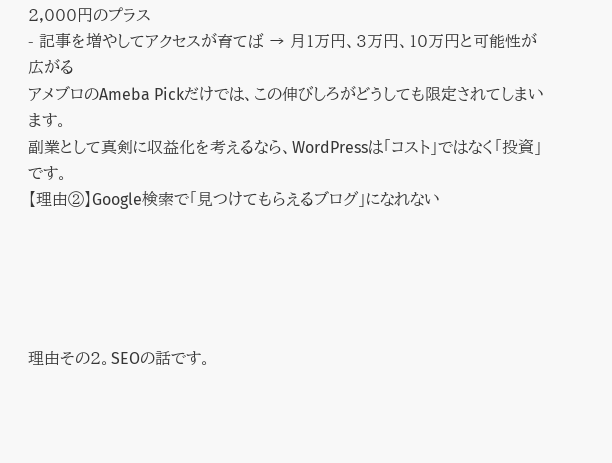2,000円のプラス
- 記事を増やしてアクセスが育てば → 月1万円、3万円、10万円と可能性が広がる
アメブロのAmeba Pickだけでは、この伸びしろがどうしても限定されてしまいます。
副業として真剣に収益化を考えるなら、WordPressは「コスト」ではなく「投資」です。
【理由②】Google検索で「見つけてもらえるブログ」になれない





理由その2。SEOの話です。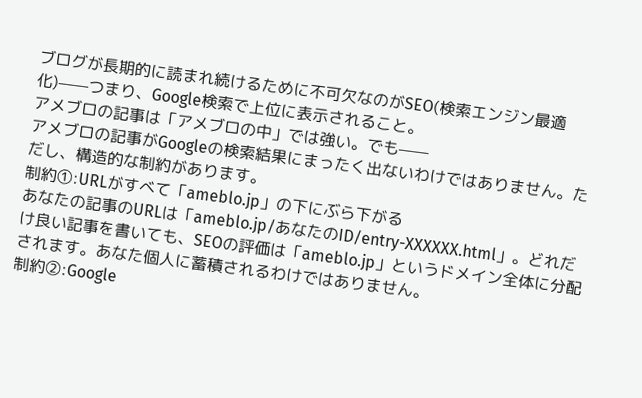ブログが長期的に読まれ続けるために不可欠なのがSEO(検索エンジン最適化)——つまり、Google検索で上位に表示されること。
アメブロの記事は「アメブロの中」では強い。でも——
アメブロの記事がGoogleの検索結果にまったく出ないわけではありません。ただし、構造的な制約があります。
制約①:URLがすべて「ameblo.jp」の下にぶら下がる
あなたの記事のURLは「ameblo.jp/あなたのID/entry-XXXXXX.html」。どれだけ良い記事を書いても、SEOの評価は「ameblo.jp」というドメイン全体に分配されます。あなた個人に蓄積されるわけではありません。
制約②:Google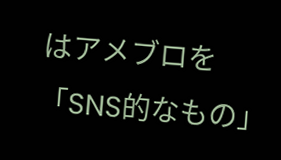はアメブロを「SNS的なもの」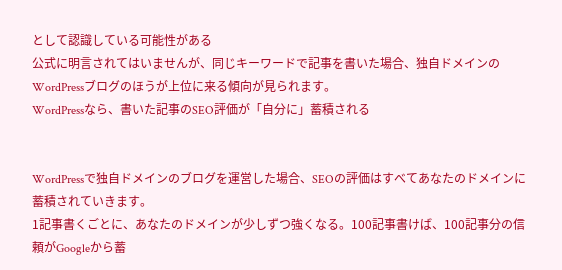として認識している可能性がある
公式に明言されてはいませんが、同じキーワードで記事を書いた場合、独自ドメインのWordPressブログのほうが上位に来る傾向が見られます。
WordPressなら、書いた記事のSEO評価が「自分に」蓄積される


WordPressで独自ドメインのブログを運営した場合、SEOの評価はすべてあなたのドメインに蓄積されていきます。
1記事書くごとに、あなたのドメインが少しずつ強くなる。100記事書けば、100記事分の信頼がGoogleから蓄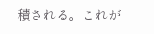積される。これが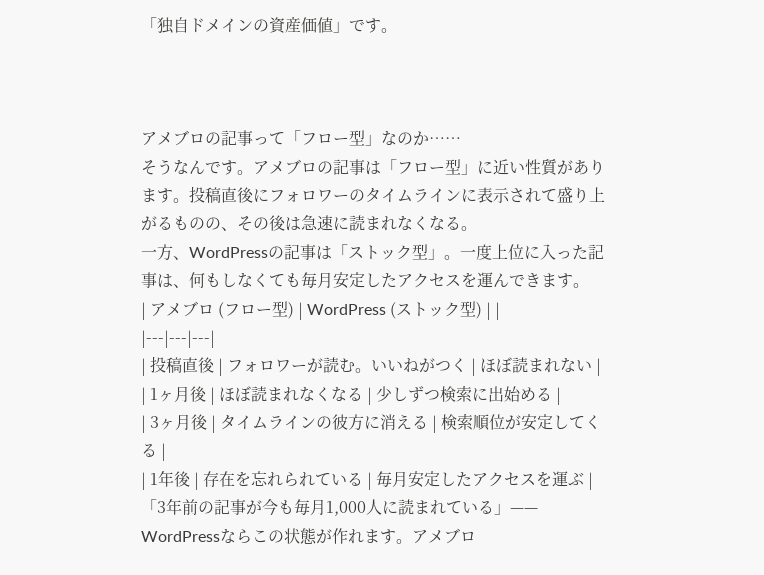「独自ドメインの資産価値」です。



アメブロの記事って「フロー型」なのか……
そうなんです。アメブロの記事は「フロー型」に近い性質があります。投稿直後にフォロワーのタイムラインに表示されて盛り上がるものの、その後は急速に読まれなくなる。
一方、WordPressの記事は「ストック型」。一度上位に入った記事は、何もしなくても毎月安定したアクセスを運んできます。
| アメブロ (フロー型) | WordPress (ストック型) | |
|---|---|---|
| 投稿直後 | フォロワーが読む。いいねがつく | ほぼ読まれない |
| 1ヶ月後 | ほぼ読まれなくなる | 少しずつ検索に出始める |
| 3ヶ月後 | タイムラインの彼方に消える | 検索順位が安定してくる |
| 1年後 | 存在を忘れられている | 毎月安定したアクセスを運ぶ |
「3年前の記事が今も毎月1,000人に読まれている」——
WordPressならこの状態が作れます。アメブロ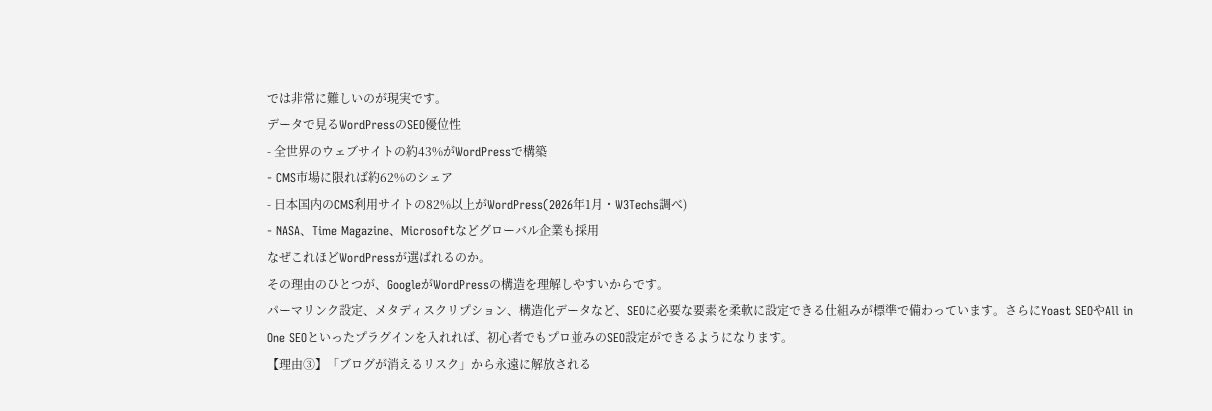では非常に難しいのが現実です。
データで見るWordPressのSEO優位性
- 全世界のウェブサイトの約43%がWordPressで構築
- CMS市場に限れば約62%のシェア
- 日本国内のCMS利用サイトの82%以上がWordPress(2026年1月・W3Techs調べ)
- NASA、Time Magazine、Microsoftなどグローバル企業も採用
なぜこれほどWordPressが選ばれるのか。
その理由のひとつが、GoogleがWordPressの構造を理解しやすいからです。
パーマリンク設定、メタディスクリプション、構造化データなど、SEOに必要な要素を柔軟に設定できる仕組みが標準で備わっています。さらにYoast SEOやAll in One SEOといったプラグインを入れれば、初心者でもプロ並みのSEO設定ができるようになります。
【理由③】「ブログが消えるリスク」から永遠に解放される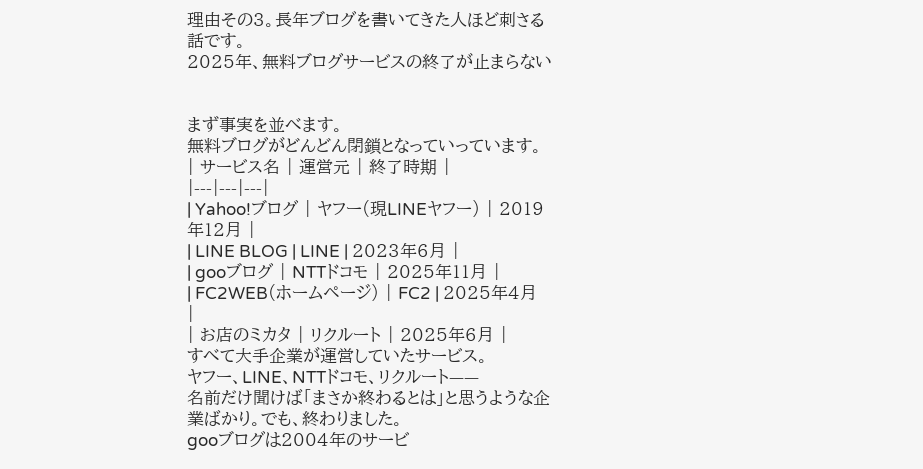理由その3。長年ブログを書いてきた人ほど刺さる話です。
2025年、無料ブログサービスの終了が止まらない


まず事実を並べます。
無料ブログがどんどん閉鎖となっていっています。
| サービス名 | 運営元 | 終了時期 |
|---|---|---|
| Yahoo!ブログ | ヤフー(現LINEヤフー) | 2019年12月 |
| LINE BLOG | LINE | 2023年6月 |
| gooブログ | NTTドコモ | 2025年11月 |
| FC2WEB(ホームページ) | FC2 | 2025年4月 |
| お店のミカタ | リクルート | 2025年6月 |
すべて大手企業が運営していたサービス。
ヤフー、LINE、NTTドコモ、リクルート——
名前だけ聞けば「まさか終わるとは」と思うような企業ばかり。でも、終わりました。
gooブログは2004年のサービ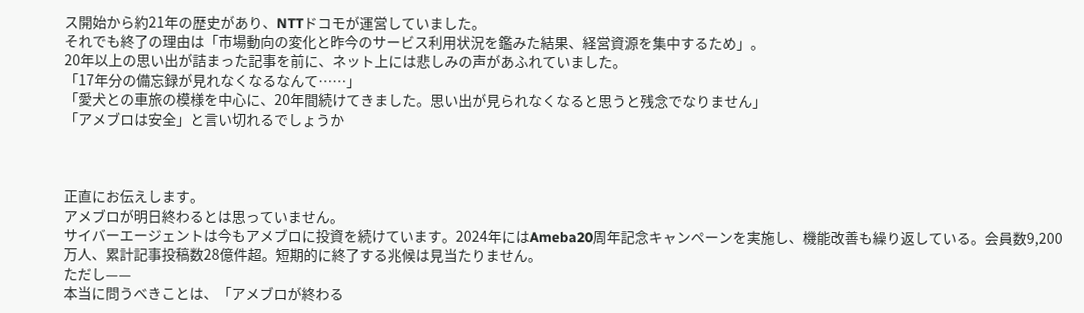ス開始から約21年の歴史があり、NTTドコモが運営していました。
それでも終了の理由は「市場動向の変化と昨今のサービス利用状況を鑑みた結果、経営資源を集中するため」。
20年以上の思い出が詰まった記事を前に、ネット上には悲しみの声があふれていました。
「17年分の備忘録が見れなくなるなんて……」
「愛犬との車旅の模様を中心に、20年間続けてきました。思い出が見られなくなると思うと残念でなりません」
「アメブロは安全」と言い切れるでしょうか



正直にお伝えします。
アメブロが明日終わるとは思っていません。
サイバーエージェントは今もアメブロに投資を続けています。2024年にはAmeba20周年記念キャンペーンを実施し、機能改善も繰り返している。会員数9,200万人、累計記事投稿数28億件超。短期的に終了する兆候は見当たりません。
ただし——
本当に問うべきことは、「アメブロが終わる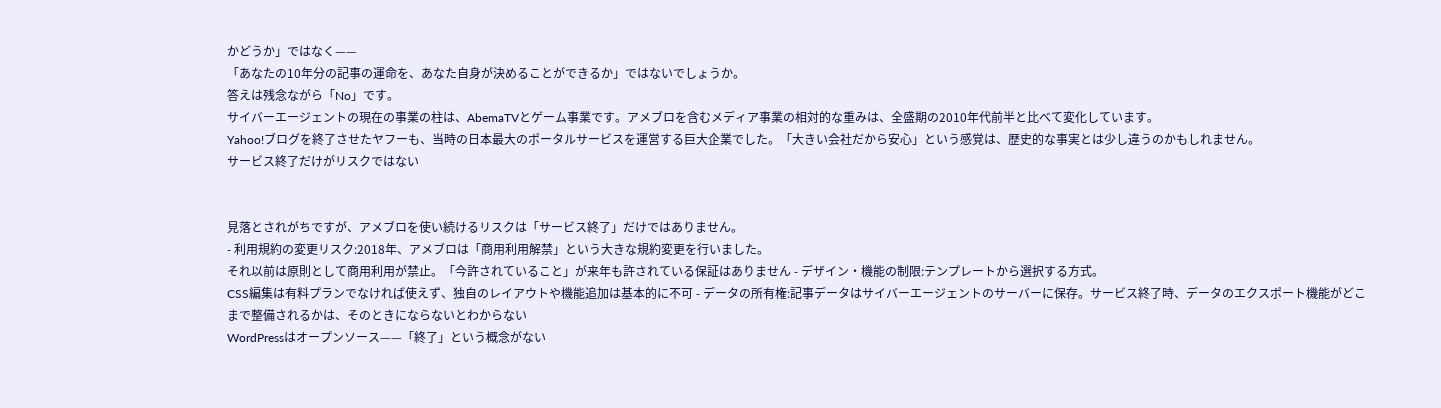かどうか」ではなく——
「あなたの10年分の記事の運命を、あなた自身が決めることができるか」ではないでしょうか。
答えは残念ながら「No」です。
サイバーエージェントの現在の事業の柱は、AbemaTVとゲーム事業です。アメブロを含むメディア事業の相対的な重みは、全盛期の2010年代前半と比べて変化しています。
Yahoo!ブログを終了させたヤフーも、当時の日本最大のポータルサービスを運営する巨大企業でした。「大きい会社だから安心」という感覚は、歴史的な事実とは少し違うのかもしれません。
サービス終了だけがリスクではない


見落とされがちですが、アメブロを使い続けるリスクは「サービス終了」だけではありません。
- 利用規約の変更リスク:2018年、アメブロは「商用利用解禁」という大きな規約変更を行いました。
それ以前は原則として商用利用が禁止。「今許されていること」が来年も許されている保証はありません - デザイン・機能の制限:テンプレートから選択する方式。
CSS編集は有料プランでなければ使えず、独自のレイアウトや機能追加は基本的に不可 - データの所有権:記事データはサイバーエージェントのサーバーに保存。サービス終了時、データのエクスポート機能がどこまで整備されるかは、そのときにならないとわからない
WordPressはオープンソース——「終了」という概念がない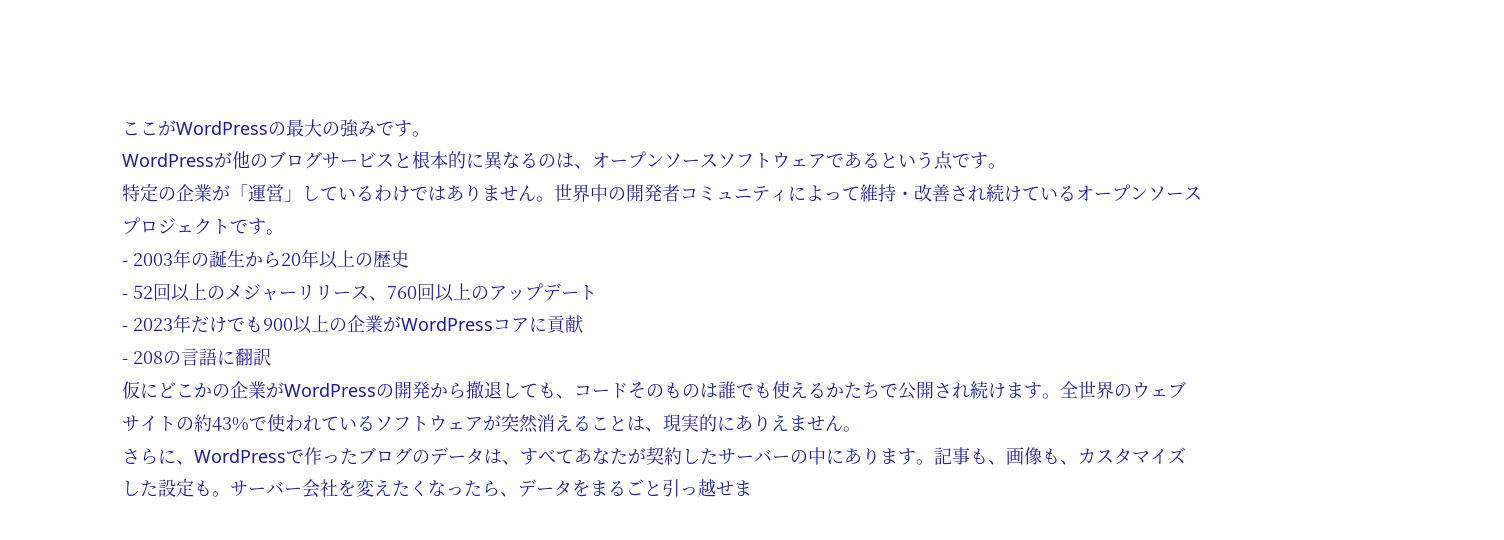ここがWordPressの最大の強みです。
WordPressが他のブログサービスと根本的に異なるのは、オープンソースソフトウェアであるという点です。
特定の企業が「運営」しているわけではありません。世界中の開発者コミュニティによって維持・改善され続けているオープンソースプロジェクトです。
- 2003年の誕生から20年以上の歴史
- 52回以上のメジャーリリース、760回以上のアップデート
- 2023年だけでも900以上の企業がWordPressコアに貢献
- 208の言語に翻訳
仮にどこかの企業がWordPressの開発から撤退しても、コードそのものは誰でも使えるかたちで公開され続けます。全世界のウェブサイトの約43%で使われているソフトウェアが突然消えることは、現実的にありえません。
さらに、WordPressで作ったブログのデータは、すべてあなたが契約したサーバーの中にあります。記事も、画像も、カスタマイズした設定も。サーバー会社を変えたくなったら、データをまるごと引っ越せま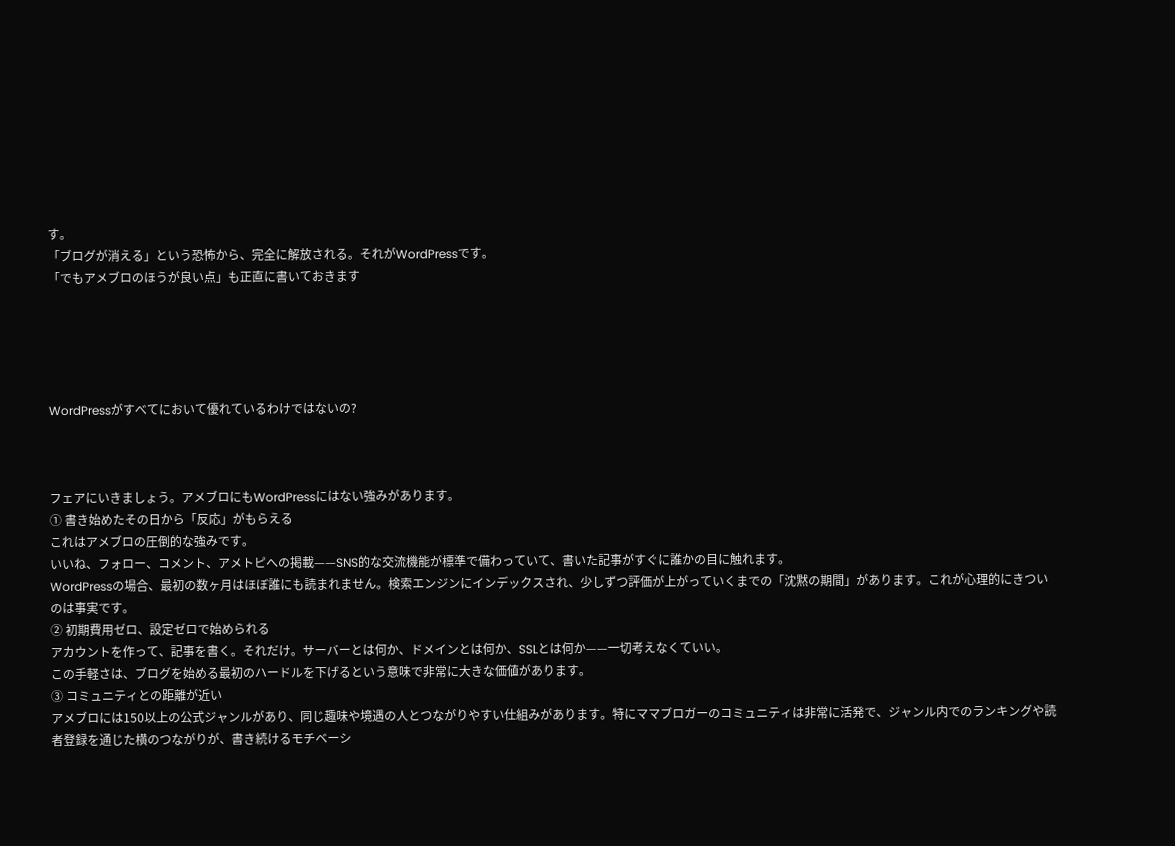す。
「ブログが消える」という恐怖から、完全に解放される。それがWordPressです。
「でもアメブロのほうが良い点」も正直に書いておきます





WordPressがすべてにおいて優れているわけではないの?



フェアにいきましょう。アメブロにもWordPressにはない強みがあります。
① 書き始めたその日から「反応」がもらえる
これはアメブロの圧倒的な強みです。
いいね、フォロー、コメント、アメトピへの掲載——SNS的な交流機能が標準で備わっていて、書いた記事がすぐに誰かの目に触れます。
WordPressの場合、最初の数ヶ月はほぼ誰にも読まれません。検索エンジンにインデックスされ、少しずつ評価が上がっていくまでの「沈黙の期間」があります。これが心理的にきついのは事実です。
② 初期費用ゼロ、設定ゼロで始められる
アカウントを作って、記事を書く。それだけ。サーバーとは何か、ドメインとは何か、SSLとは何か——一切考えなくていい。
この手軽さは、ブログを始める最初のハードルを下げるという意味で非常に大きな価値があります。
③ コミュニティとの距離が近い
アメブロには150以上の公式ジャンルがあり、同じ趣味や境遇の人とつながりやすい仕組みがあります。特にママブロガーのコミュニティは非常に活発で、ジャンル内でのランキングや読者登録を通じた横のつながりが、書き続けるモチベーシ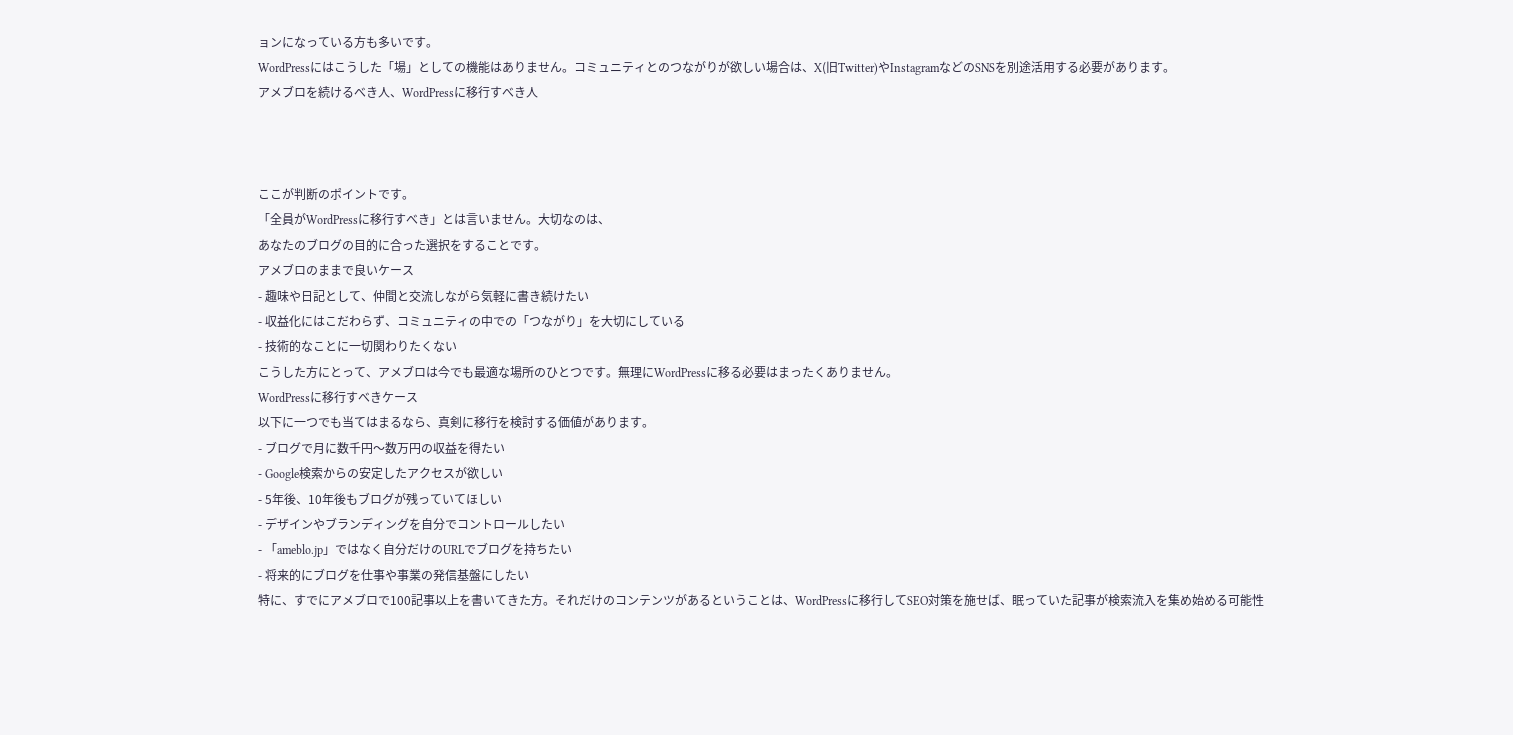ョンになっている方も多いです。
WordPressにはこうした「場」としての機能はありません。コミュニティとのつながりが欲しい場合は、X(旧Twitter)やInstagramなどのSNSを別途活用する必要があります。
アメブロを続けるべき人、WordPressに移行すべき人



ここが判断のポイントです。
「全員がWordPressに移行すべき」とは言いません。大切なのは、
あなたのブログの目的に合った選択をすることです。
アメブロのままで良いケース
- 趣味や日記として、仲間と交流しながら気軽に書き続けたい
- 収益化にはこだわらず、コミュニティの中での「つながり」を大切にしている
- 技術的なことに一切関わりたくない
こうした方にとって、アメブロは今でも最適な場所のひとつです。無理にWordPressに移る必要はまったくありません。
WordPressに移行すべきケース
以下に一つでも当てはまるなら、真剣に移行を検討する価値があります。
- ブログで月に数千円〜数万円の収益を得たい
- Google検索からの安定したアクセスが欲しい
- 5年後、10年後もブログが残っていてほしい
- デザインやブランディングを自分でコントロールしたい
- 「ameblo.jp」ではなく自分だけのURLでブログを持ちたい
- 将来的にブログを仕事や事業の発信基盤にしたい
特に、すでにアメブロで100記事以上を書いてきた方。それだけのコンテンツがあるということは、WordPressに移行してSEO対策を施せば、眠っていた記事が検索流入を集め始める可能性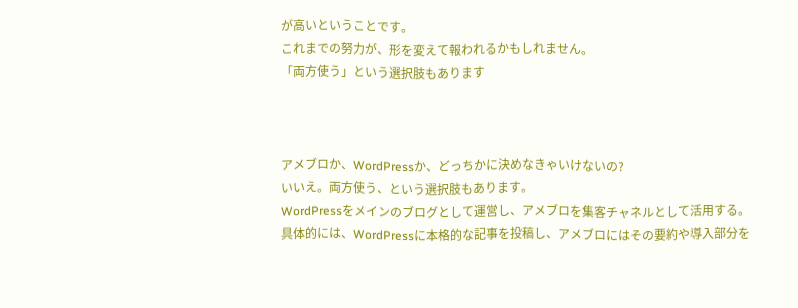が高いということです。
これまでの努力が、形を変えて報われるかもしれません。
「両方使う」という選択肢もあります



アメブロか、WordPressか、どっちかに決めなきゃいけないの?
いいえ。両方使う、という選択肢もあります。
WordPressをメインのブログとして運営し、アメブロを集客チャネルとして活用する。
具体的には、WordPressに本格的な記事を投稿し、アメブロにはその要約や導入部分を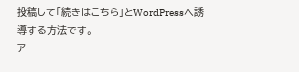投稿して「続きはこちら」とWordPressへ誘導する方法です。
ア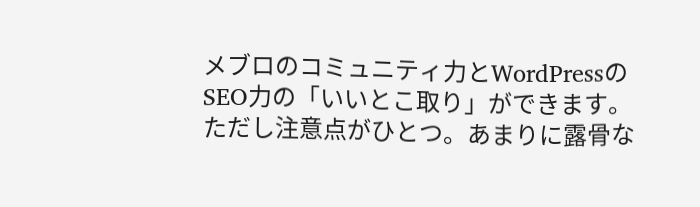メブロのコミュニティ力とWordPressのSEO力の「いいとこ取り」ができます。
ただし注意点がひとつ。あまりに露骨な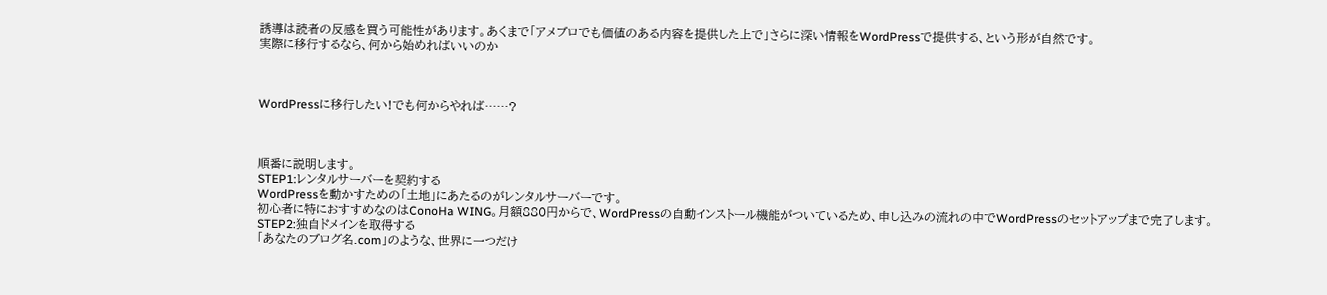誘導は読者の反感を買う可能性があります。あくまで「アメブロでも価値のある内容を提供した上で」さらに深い情報をWordPressで提供する、という形が自然です。
実際に移行するなら、何から始めればいいのか



WordPressに移行したい!でも何からやれば……?



順番に説明します。
STEP1:レンタルサーバーを契約する
WordPressを動かすための「土地」にあたるのがレンタルサーバーです。
初心者に特におすすめなのはConoHa WING。月額880円からで、WordPressの自動インストール機能がついているため、申し込みの流れの中でWordPressのセットアップまで完了します。
STEP2:独自ドメインを取得する
「あなたのブログ名.com」のような、世界に一つだけ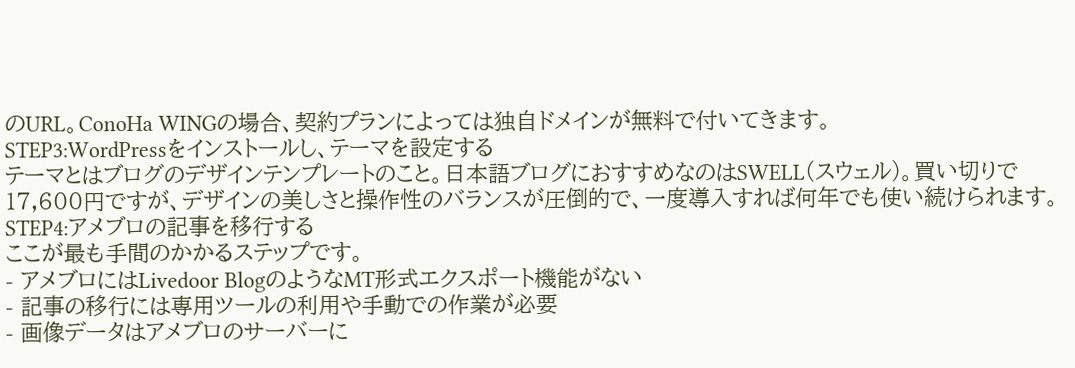のURL。ConoHa WINGの場合、契約プランによっては独自ドメインが無料で付いてきます。
STEP3:WordPressをインストールし、テーマを設定する
テーマとはブログのデザインテンプレートのこと。日本語ブログにおすすめなのはSWELL(スウェル)。買い切りで17,600円ですが、デザインの美しさと操作性のバランスが圧倒的で、一度導入すれば何年でも使い続けられます。
STEP4:アメブロの記事を移行する
ここが最も手間のかかるステップです。
- アメブロにはLivedoor BlogのようなMT形式エクスポート機能がない
- 記事の移行には専用ツールの利用や手動での作業が必要
- 画像データはアメブロのサーバーに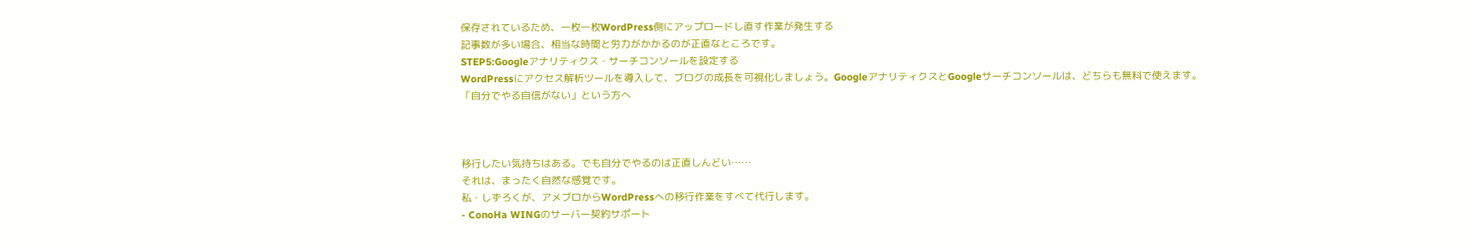保存されているため、一枚一枚WordPress側にアップロードし直す作業が発生する
記事数が多い場合、相当な時間と労力がかかるのが正直なところです。
STEP5:Googleアナリティクス・サーチコンソールを設定する
WordPressにアクセス解析ツールを導入して、ブログの成長を可視化しましょう。GoogleアナリティクスとGoogleサーチコンソールは、どちらも無料で使えます。
「自分でやる自信がない」という方へ



移行したい気持ちはある。でも自分でやるのは正直しんどい……
それは、まったく自然な感覚です。
私・しずろくが、アメブロからWordPressへの移行作業をすべて代行します。
- ConoHa WINGのサーバー契約サポート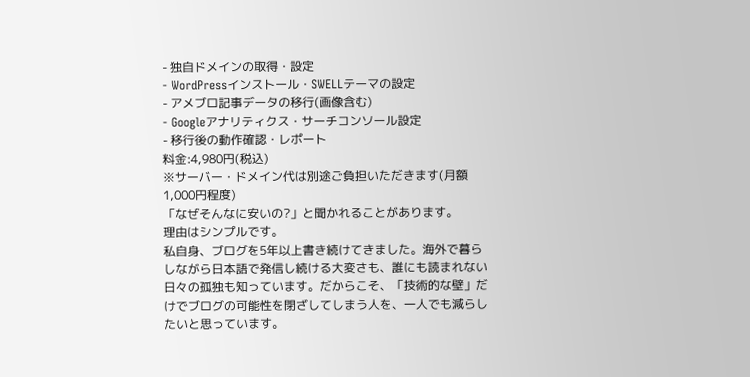- 独自ドメインの取得・設定
- WordPressインストール・SWELLテーマの設定
- アメブロ記事データの移行(画像含む)
- Googleアナリティクス・サーチコンソール設定
- 移行後の動作確認・レポート
料金:4,980円(税込)
※サーバー・ドメイン代は別途ご負担いただきます(月額1,000円程度)
「なぜそんなに安いの?」と聞かれることがあります。
理由はシンプルです。
私自身、ブログを5年以上書き続けてきました。海外で暮らしながら日本語で発信し続ける大変さも、誰にも読まれない日々の孤独も知っています。だからこそ、「技術的な壁」だけでブログの可能性を閉ざしてしまう人を、一人でも減らしたいと思っています。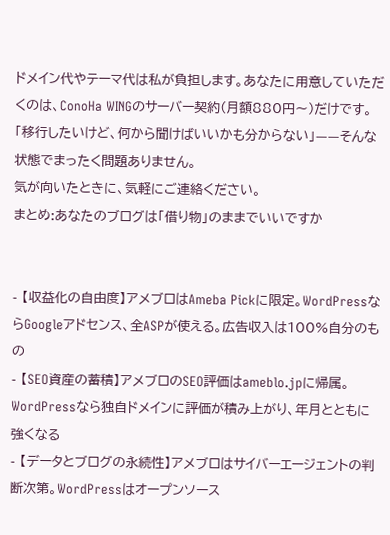ドメイン代やテーマ代は私が負担します。あなたに用意していただくのは、ConoHa WINGのサーバー契約(月額880円〜)だけです。
「移行したいけど、何から聞けばいいかも分からない」——そんな状態でまったく問題ありません。
気が向いたときに、気軽にご連絡ください。
まとめ:あなたのブログは「借り物」のままでいいですか


- 【収益化の自由度】アメブロはAmeba Pickに限定。WordPressならGoogleアドセンス、全ASPが使える。広告収入は100%自分のもの
- 【SEO資産の蓄積】アメブロのSEO評価はameblo.jpに帰属。WordPressなら独自ドメインに評価が積み上がり、年月とともに強くなる
- 【データとブログの永続性】アメブロはサイバーエージェントの判断次第。WordPressはオープンソース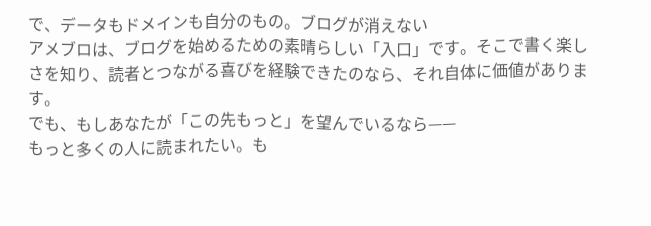で、データもドメインも自分のもの。ブログが消えない
アメブロは、ブログを始めるための素晴らしい「入口」です。そこで書く楽しさを知り、読者とつながる喜びを経験できたのなら、それ自体に価値があります。
でも、もしあなたが「この先もっと」を望んでいるなら——
もっと多くの人に読まれたい。も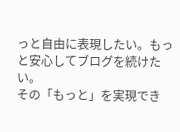っと自由に表現したい。もっと安心してブログを続けたい。
その「もっと」を実現でき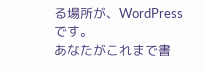る場所が、WordPressです。
あなたがこれまで書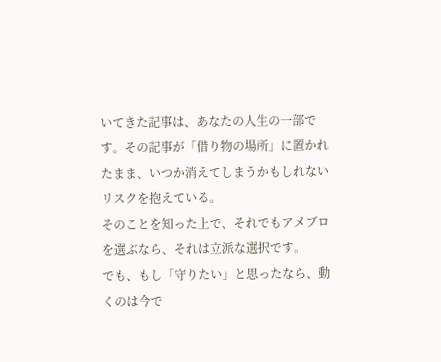いてきた記事は、あなたの人生の一部です。その記事が「借り物の場所」に置かれたまま、いつか消えてしまうかもしれないリスクを抱えている。
そのことを知った上で、それでもアメブロを選ぶなら、それは立派な選択です。
でも、もし「守りたい」と思ったなら、動くのは今で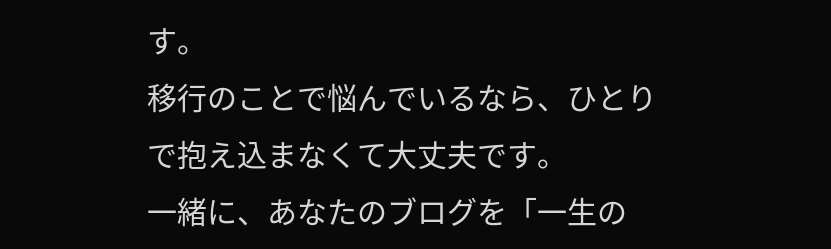す。
移行のことで悩んでいるなら、ひとりで抱え込まなくて大丈夫です。
一緒に、あなたのブログを「一生の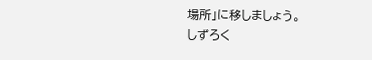場所」に移しましょう。
しずろく